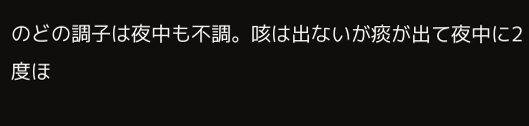のどの調子は夜中も不調。咳は出ないが痰が出て夜中に2度ほ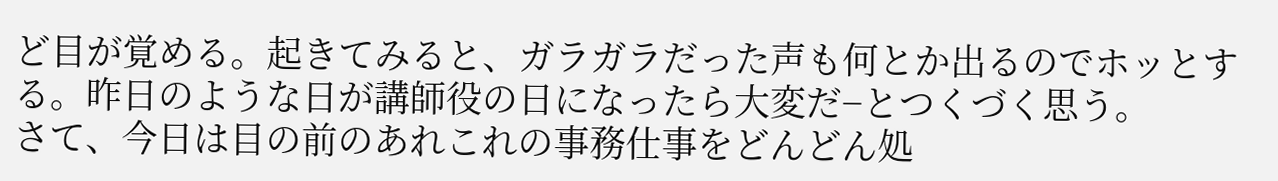ど目が覚める。起きてみると、ガラガラだった声も何とか出るのでホッとする。昨日のような日が講師役の日になったら大変だ−とつくづく思う。
さて、今日は目の前のあれこれの事務仕事をどんどん処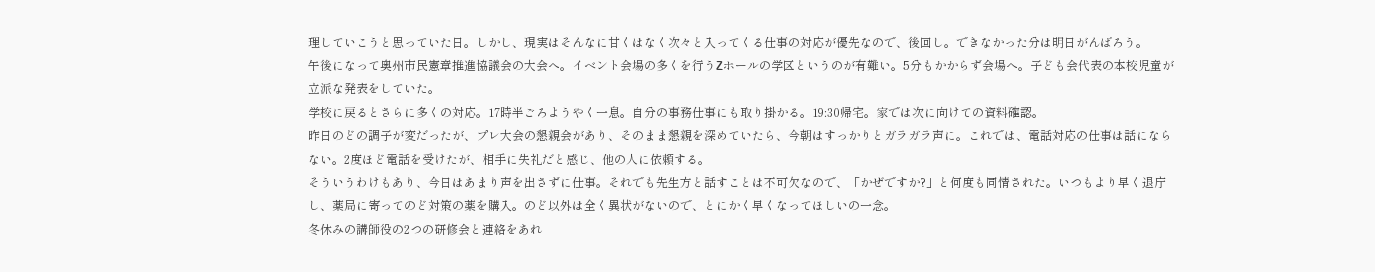理していこうと思っていた日。しかし、現実はそんなに甘くはなく次々と入ってくる仕事の対応が優先なので、後回し。できなかった分は明日がんばろう。
午後になって奥州市民憲章推進協議会の大会へ。イベント会場の多くを行うZホールの学区というのが有難い。5分もかからず会場へ。子ども会代表の本校児童が立派な発表をしていた。
学校に戻るとさらに多くの対応。17時半ごろようやく一息。自分の事務仕事にも取り掛かる。19:30帰宅。家では次に向けての資料確認。
昨日のどの調子が変だったが、プレ大会の懇親会があり、そのまま懇親を深めていたら、今朝はすっかりとガラガラ声に。これでは、電話対応の仕事は話にならない。2度ほど電話を受けたが、相手に失礼だと感じ、他の人に依頼する。
そういうわけもあり、今日はあまり声を出さずに仕事。それでも先生方と話すことは不可欠なので、「かぜですか?」と何度も同情された。いつもより早く退庁し、薬局に寄ってのど対策の薬を購入。のど以外は全く異状がないので、とにかく早くなってほしいの一念。
冬休みの講師役の2つの研修会と連絡をあれ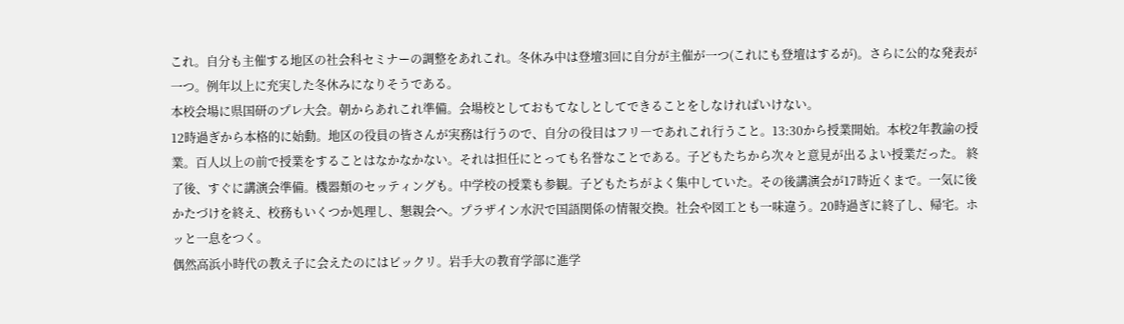これ。自分も主催する地区の社会科セミナーの調整をあれこれ。冬休み中は登壇3回に自分が主催が一つ(これにも登壇はするが)。さらに公的な発表が一つ。例年以上に充実した冬休みになりそうである。
本校会場に県国研のプレ大会。朝からあれこれ準備。会場校としておもてなしとしてできることをしなければいけない。
12時過ぎから本格的に始動。地区の役員の皆さんが実務は行うので、自分の役目はフリ―であれこれ行うこと。13:30から授業開始。本校2年教諭の授業。百人以上の前で授業をすることはなかなかない。それは担任にとっても名誉なことである。子どもたちから次々と意見が出るよい授業だった。 終了後、すぐに講演会準備。機器類のセッティングも。中学校の授業も参観。子どもたちがよく集中していた。その後講演会が17時近くまで。一気に後かたづけを終え、校務もいくつか処理し、懇親会へ。プラザイン水沢で国語関係の情報交換。社会や図工とも一味違う。20時過ぎに終了し、帰宅。ホッと一息をつく。
偶然高浜小時代の教え子に会えたのにはビックリ。岩手大の教育学部に進学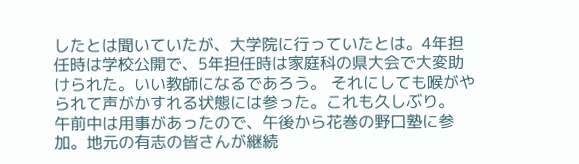したとは聞いていたが、大学院に行っていたとは。4年担任時は学校公開で、5年担任時は家庭科の県大会で大変助けられた。いい教師になるであろう。 それにしても喉がやられて声がかすれる状態には参った。これも久しぶり。
午前中は用事があったので、午後から花巻の野口塾に参加。地元の有志の皆さんが継続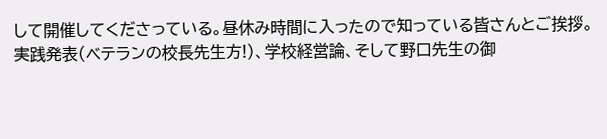して開催してくださっている。昼休み時間に入ったので知っている皆さんとご挨拶。
実践発表(ベテランの校長先生方!)、学校経営論、そして野口先生の御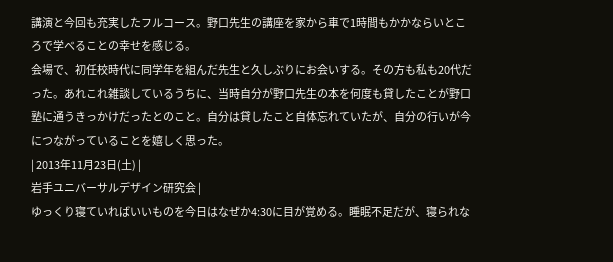講演と今回も充実したフルコース。野口先生の講座を家から車で1時間もかかならいところで学べることの幸せを感じる。
会場で、初任校時代に同学年を組んだ先生と久しぶりにお会いする。その方も私も20代だった。あれこれ雑談しているうちに、当時自分が野口先生の本を何度も貸したことが野口塾に通うきっかけだったとのこと。自分は貸したこと自体忘れていたが、自分の行いが今につながっていることを嬉しく思った。
| 2013年11月23日(土) |
岩手ユニバーサルデザイン研究会 |
ゆっくり寝ていればいいものを今日はなぜか4:30に目が覚める。睡眠不足だが、寝られな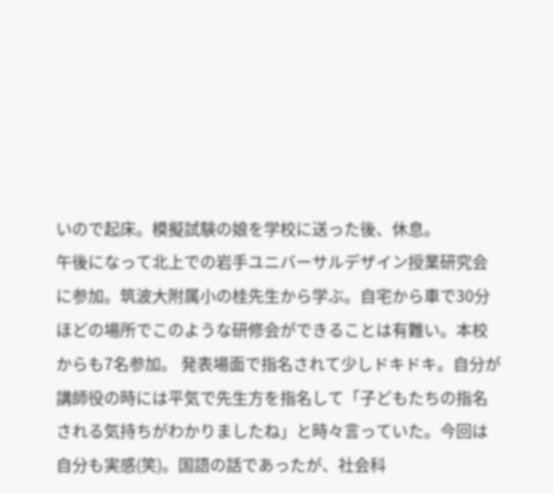いので起床。模擬試験の娘を学校に送った後、休息。
午後になって北上での岩手ユニバーサルデザイン授業研究会に参加。筑波大附属小の桂先生から学ぶ。自宅から車で30分ほどの場所でこのような研修会ができることは有難い。本校からも7名参加。 発表場面で指名されて少しドキドキ。自分が講師役の時には平気で先生方を指名して「子どもたちの指名される気持ちがわかりましたね」と時々言っていた。今回は自分も実感(笑)。国語の話であったが、社会科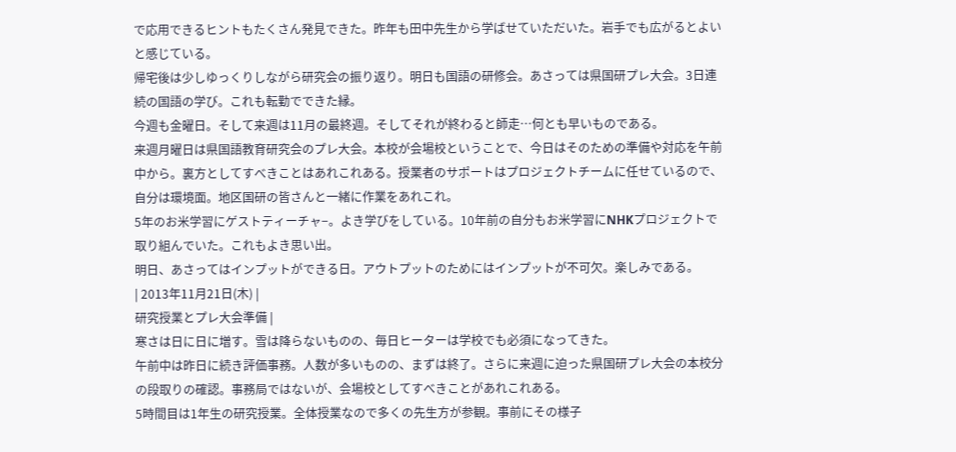で応用できるヒントもたくさん発見できた。昨年も田中先生から学ばせていただいた。岩手でも広がるとよいと感じている。
帰宅後は少しゆっくりしながら研究会の振り返り。明日も国語の研修会。あさっては県国研プレ大会。3日連続の国語の学び。これも転勤でできた縁。
今週も金曜日。そして来週は11月の最終週。そしてそれが終わると師走…何とも早いものである。
来週月曜日は県国語教育研究会のプレ大会。本校が会場校ということで、今日はそのための準備や対応を午前中から。裏方としてすべきことはあれこれある。授業者のサポートはプロジェクトチームに任せているので、自分は環境面。地区国研の皆さんと一緒に作業をあれこれ。
5年のお米学習にゲストティーチャ−。よき学びをしている。10年前の自分もお米学習にNHKプロジェクトで取り組んでいた。これもよき思い出。
明日、あさってはインプットができる日。アウトプットのためにはインプットが不可欠。楽しみである。
| 2013年11月21日(木) |
研究授業とプレ大会準備 |
寒さは日に日に増す。雪は降らないものの、毎日ヒーターは学校でも必須になってきた。
午前中は昨日に続き評価事務。人数が多いものの、まずは終了。さらに来週に迫った県国研プレ大会の本校分の段取りの確認。事務局ではないが、会場校としてすべきことがあれこれある。
5時間目は1年生の研究授業。全体授業なので多くの先生方が参観。事前にその様子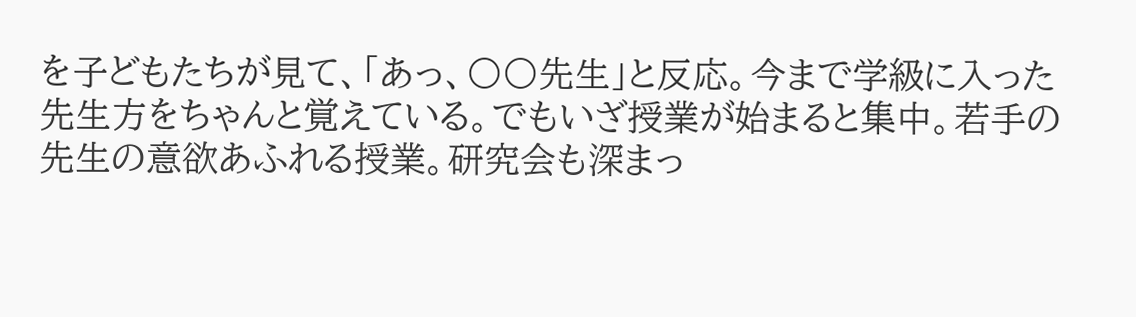を子どもたちが見て、「あっ、〇〇先生」と反応。今まで学級に入った先生方をちゃんと覚えている。でもいざ授業が始まると集中。若手の先生の意欲あふれる授業。研究会も深まっ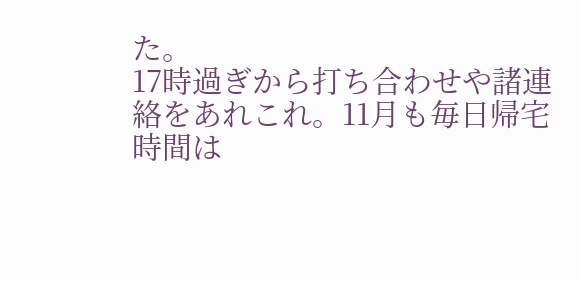た。
17時過ぎから打ち合わせや諸連絡をあれこれ。11月も毎日帰宅時間は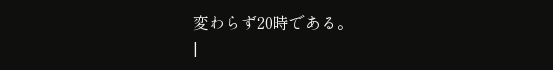変わらず20時である。
|